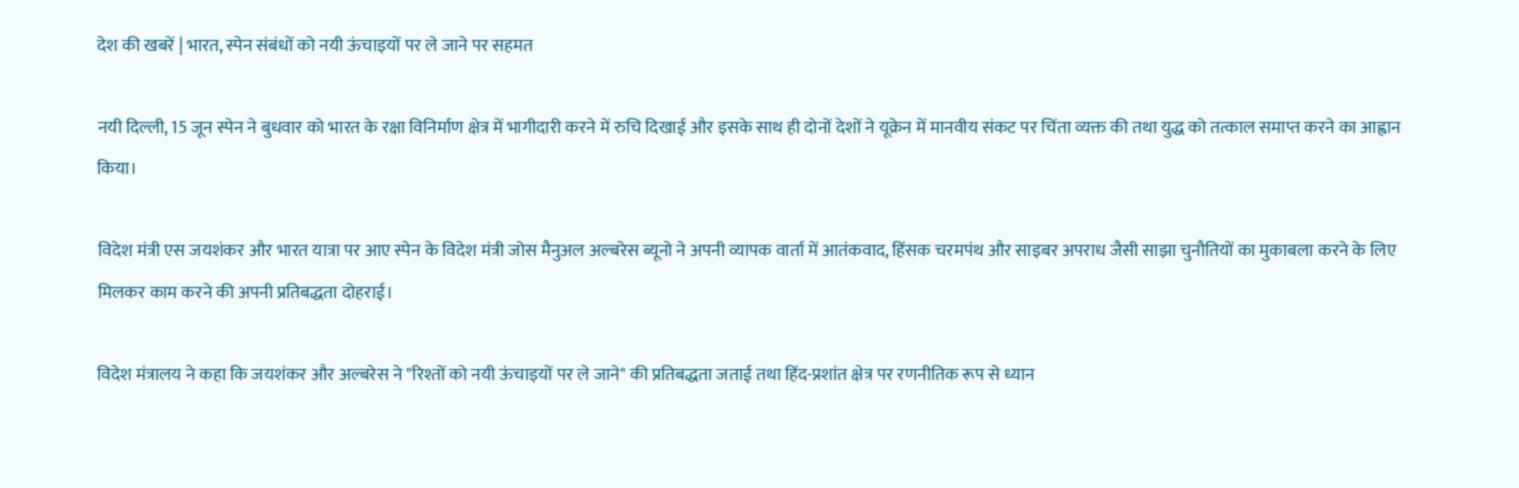देश की खबरें | भारत, स्पेन संबंधों को नयी ऊंचाइयों पर ले जाने पर सहमत

नयी दिल्ली, 15 जून स्पेन ने बुधवार को भारत के रक्षा विनिर्माण क्षेत्र में भागीदारी करने में रुचि दिखाई और इसके साथ ही दोनों देशों ने यूक्रेन में मानवीय संकट पर चिंता व्यक्त की तथा युद्ध को तत्काल समाप्त करने का आह्वान किया।

विदेश मंत्री एस जयशंकर और भारत यात्रा पर आए स्पेन के विदेश मंत्री जोस मैनुअल अल्बरेस ब्यूनो ने अपनी व्यापक वार्ता में आतंकवाद, हिंसक चरमपंथ और साइबर अपराध जैसी साझा चुनौतियों का मुकाबला करने के लिए मिलकर काम करने की अपनी प्रतिबद्धता दोहराई।

विदेश मंत्रालय ने कहा कि जयशंकर और अल्बरेस ने "रिश्तों को नयी ऊंचाइयों पर ले जाने" की प्रतिबद्धता जताई तथा हिंद-प्रशांत क्षेत्र पर रणनीतिक रूप से ध्यान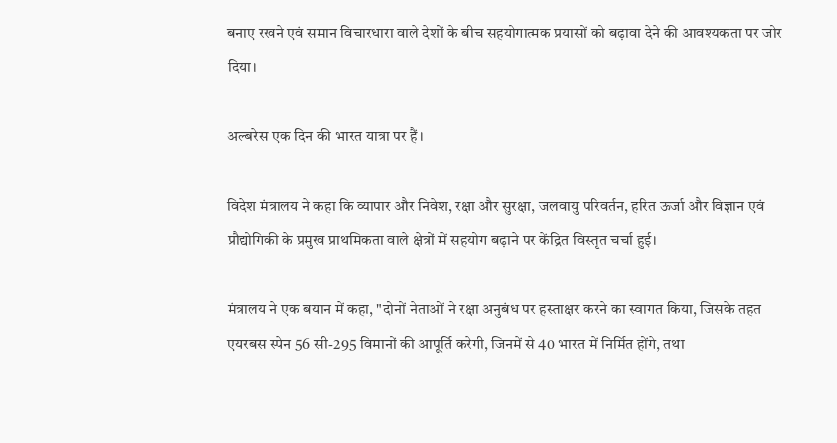बनाए रखने एवं समान विचारधारा वाले देशों के बीच सहयोगात्मक प्रयासों को बढ़ावा देने की आवश्यकता पर जोर दिया।

अल्बरेस एक दिन की भारत यात्रा पर हैं।

विदेश मंत्रालय ने कहा कि व्यापार और निवेश, रक्षा और सुरक्षा, जलवायु परिवर्तन, हरित ऊर्जा और विज्ञान एवं प्रौद्योगिकी के प्रमुख प्राथमिकता वाले क्षेत्रों में सहयोग बढ़ाने पर केंद्रित विस्तृत चर्चा हुई।

मंत्रालय ने एक बयान में कहा, "दोनों नेताओं ने रक्षा अनुबंध पर हस्ताक्षर करने का स्वागत किया, जिसके तहत एयरबस स्पेन 56 सी-295 विमानों की आपूर्ति करेगी, जिनमें से 40 भारत में निर्मित होंगे, तथा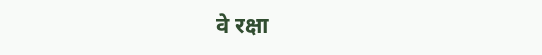वे रक्षा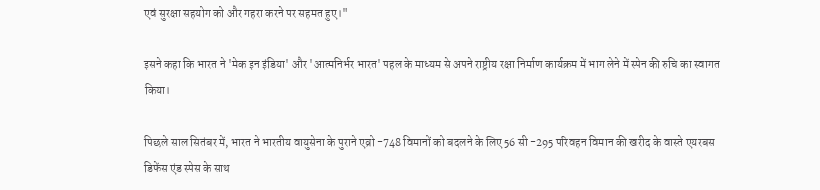एवं सुरक्षा सहयोग को और गहरा करने पर सहमत हुए।"

इसने कहा कि भारत ने 'मेक इन इंडिया' और 'आत्मनिर्भर भारत' पहल के माध्यम से अपने राष्ट्रीय रक्षा निर्माण कार्यक्रम में भाग लेने में स्पेन की रुचि का स्वागत किया।

पिछले साल सितंबर में, भारत ने भारतीय वायुसेना के पुराने एव्रो -748 विमानों को बदलने के लिए 56 सी -295 परिवहन विमान की खरीद के वास्ते एयरबस डिफेंस एंड स्पेस के साथ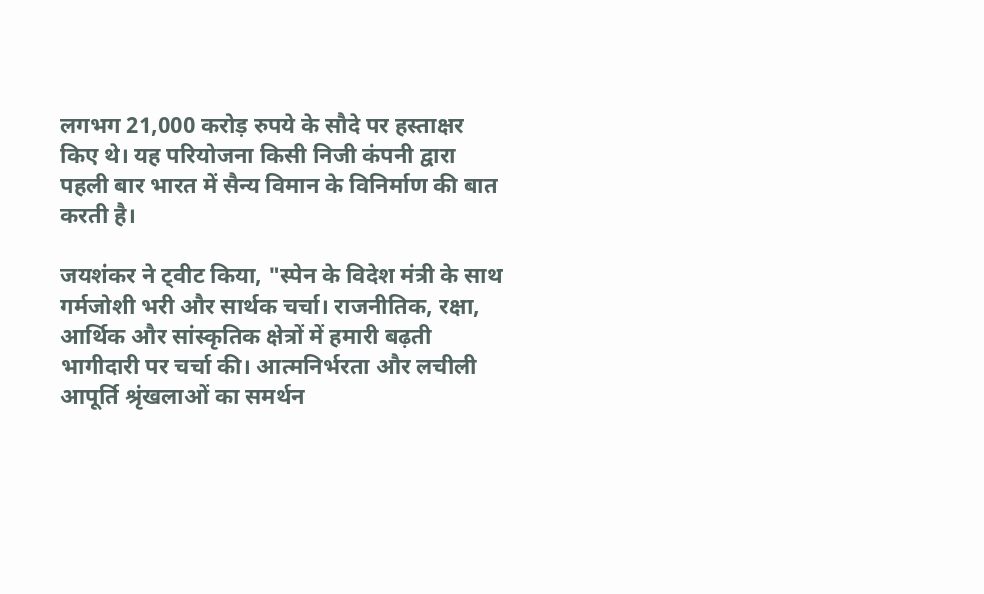लगभग 21,000 करोड़ रुपये के सौदे पर हस्ताक्षर किए थे। यह परियोजना किसी निजी कंपनी द्वारा पहली बार भारत में सैन्य विमान के विनिर्माण की बात करती है।

जयशंकर ने ट्वीट किया, "स्पेन के विदेश मंत्री के साथ गर्मजोशी भरी और सार्थक चर्चा। राजनीतिक, रक्षा, आर्थिक और सांस्कृतिक क्षेत्रों में हमारी बढ़ती भागीदारी पर चर्चा की। आत्मनिर्भरता और लचीली आपूर्ति श्रृंखलाओं का समर्थन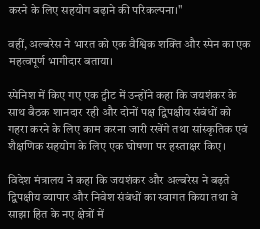करने के लिए सहयोग बढ़ाने की परिकल्पना।"

वहीं, अल्बरेस ने भारत को एक वैश्विक शक्ति और स्पेन का एक महत्वपूर्ण भागीदार बताया।

स्पेनिश में किए गए एक ट्वीट में उन्होंने कहा कि जयशंकर के साथ बैठक शानदार रही और दोनों पक्ष द्विपक्षीय संबंधों को गहरा करने के लिए काम करना जारी रखेंगे तथा सांस्कृतिक एवं शैक्षणिक सहयोग के लिए एक घोषणा पर हस्ताक्षर किए।

विदेश मंत्रालय ने कहा कि जयशंकर और अल्बरेस ने बढ़ते द्विपक्षीय व्यापार और निवेश संबंधों का स्वागत किया तथा वे साझा हित के नए क्षेत्रों में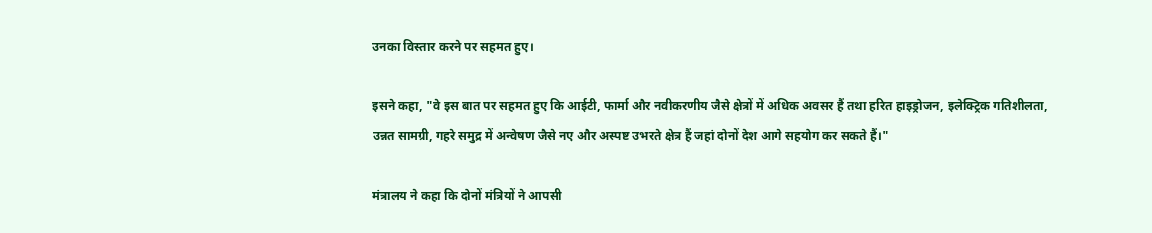उनका विस्तार करने पर सहमत हुए।

इसने कहा, "वे इस बात पर सहमत हुए कि आईटी, फार्मा और नवीकरणीय जैसे क्षेत्रों में अधिक अवसर हैं तथा हरित हाइड्रोजन, इलेक्ट्रिक गतिशीलता, उन्नत सामग्री, गहरे समुद्र में अन्वेषण जैसे नए और अस्पष्ट उभरते क्षेत्र हैं जहां दोनों देश आगे सहयोग कर सकते हैं।"

मंत्रालय ने कहा कि दोनों मंत्रियों ने आपसी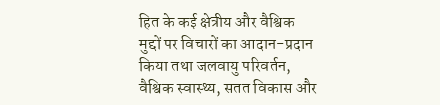हित के कई क्षेत्रीय और वैश्विक मुद्दों पर विचारों का आदान-प्रदान किया तथा जलवायु परिवर्तन, वैश्विक स्वास्थ्य, सतत विकास और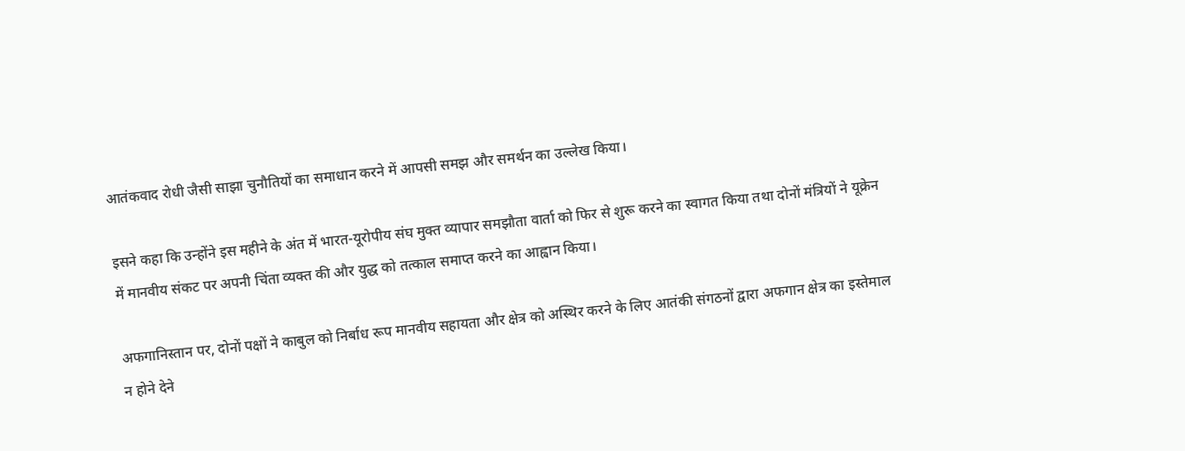आतंकवाद रोधी जैसी साझा चुनौतियों का समाधान करने में आपसी समझ और समर्थन का उल्लेख किया।

इसने कहा कि उन्होंने इस महीने के अंत में भारत-यूरोपीय संघ मुक्त व्यापार समझौता वार्ता को फिर से शुरू करने का स्वागत किया तथा दोनों मंत्रियों ने यूक्रेन में मानवीय संकट पर अपनी चिंता व्यक्त की और युद्ध को तत्काल समाप्त करने का आह्वान किया।

अफगानिस्तान पर, दोनों पक्षों ने काबुल को निर्बाध रूप मानवीय सहायता और क्षेत्र को अस्थिर करने के लिए आतंकी संगठनों द्वारा अफगान क्षेत्र का इस्तेमाल न होने देने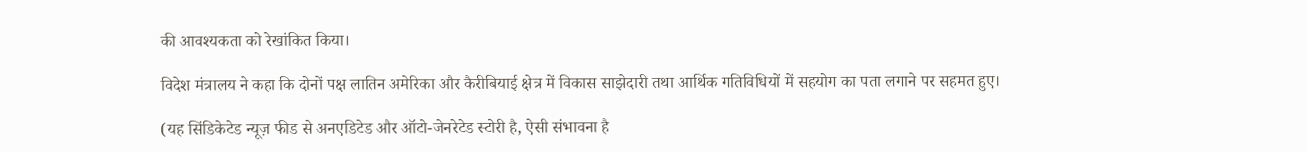की आवश्यकता को रेखांकित किया।

विदेश मंत्रालय ने कहा कि दोनों पक्ष लातिन अमेरिका और कैरीबियाई क्षेत्र में विकास साझेदारी तथा आर्थिक गतिविधियों में सहयोग का पता लगाने पर सहमत हुए।

(यह सिंडिकेटेड न्यूज़ फीड से अनएडिटेड और ऑटो-जेनरेटेड स्टोरी है, ऐसी संभावना है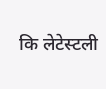कि लेटेस्टली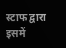स्टाफ द्वारा इसमें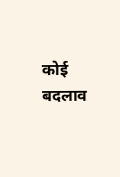कोई बदलाव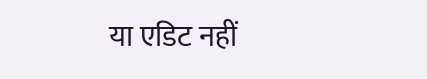या एडिट नहीं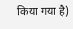किया गया है)